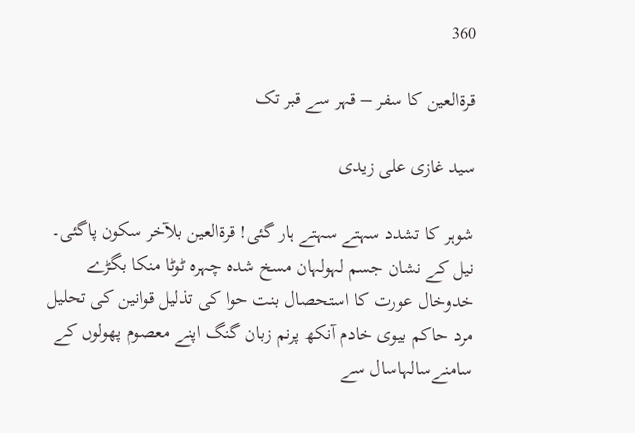360

قرۃالعین کا سفر – قہر سے قبر تک

سید غازی علی زیدی

شوہر کا تشدد سہتے سہتے ہار گئی! قرۃالعین بلآخر سکون پاگئی۔ نیل کے نشان جسم لہولہان مسخ شدہ چہرہ ٹوٹا منکا بگڑے خدوخال عورت کا استحصال بنت حوا کی تذلیل قوانین کی تحلیل مرد حاکم بیوی خادم آنکھ پرنم زبان گنگ اپنے معصوم پھولوں کے سامنےسالہاسال سے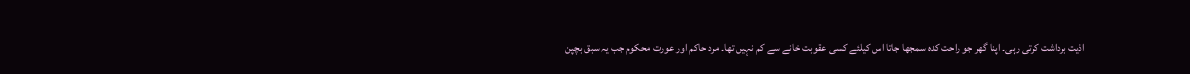اذیت برداشت کرتی رہی۔ اپنا گھر جو راحت کدہ سمجھا جاتا اس کیلئے کسی عقوبت خانے سے کم نہیں تھا۔ مرد حاکم اور عورت محکوم جب یہ سبق بچپن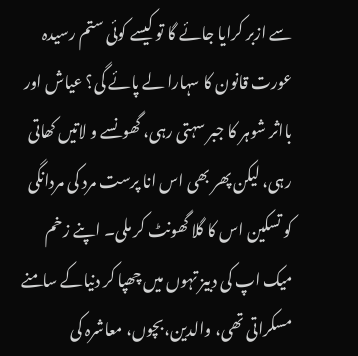سے ازبر کرایا جائے گا تو کیسے کوئی ستم رسیدہ عورت قانون کا سہارا لے پائے گی؟ عیاش اور بااثر شوہر کا جبر سہتی رہی، گھونسے و لاتیں کھاتی رہی، لیکن پھر بھی اس انا پرست مرد کی مردانگی کو تسکین اس کا گلا گھونٹ کر ملی۔ اپنے زخم میک اپ کی دبیز تہوں میں چھپا کر دنیاکے سامنے مسکراتی تھی، والدین،بچوں، معاشرہ کی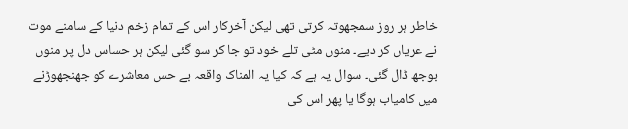خاطر ہر روز سمجھوتہ کرتی تھی لیکن آخرکار اس کے تمام زخم دنیا کے سامنے موت نے عریاں کر دیے۔ منوں مٹی تلے خود تو جا کر سو گئی لیکن ہر حساس دل پر منوں بوجھ ڈال گئی۔ سوال یہ ہے کہ کیا یہ المناک واقعہ بے حس معاشرے کو جھنجھوڑنے میں کامیاب ہوگا یا پھر اس کی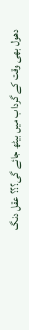دھول بھی وقت کے گرداب میں بیٹھ جائے گی؟؟؟ عقل دنگ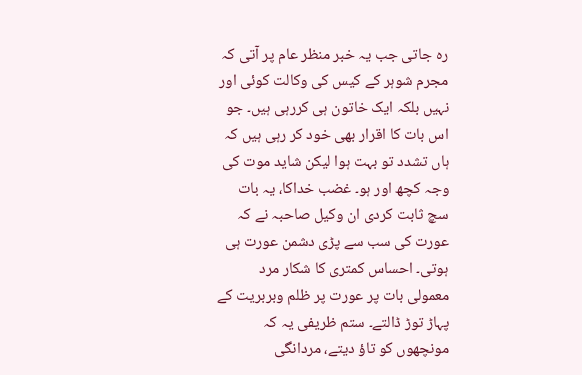رہ جاتی جب یہ خبر منظر عام پر آتی کہ مجرم شوہر کے کیس کی وکالت کوئی اور نہیں بلکہ ایک خاتون ہی کررہی ہیں۔ جو اس بات کا اقرار بھی خود کر رہی ہیں کہ ہاں تشدد تو بہت ہوا لیکن شاید موت کی وجہ کچھ اور ہو۔ غضب خداکا، یہ بات سچ ثابت کردی ان وکیل صاحبہ نے کہ عورت کی سب سے پڑی دشمن عورت ہی ہوتی۔ احساس کمتری کا شکار مرد معمولی بات پر عورت پر ظلم وبربریت کے پہاڑ توڑ ڈالتے۔ ستم ظریفی یہ کہ مونچھوں کو تاؤ دیتے، مردانگی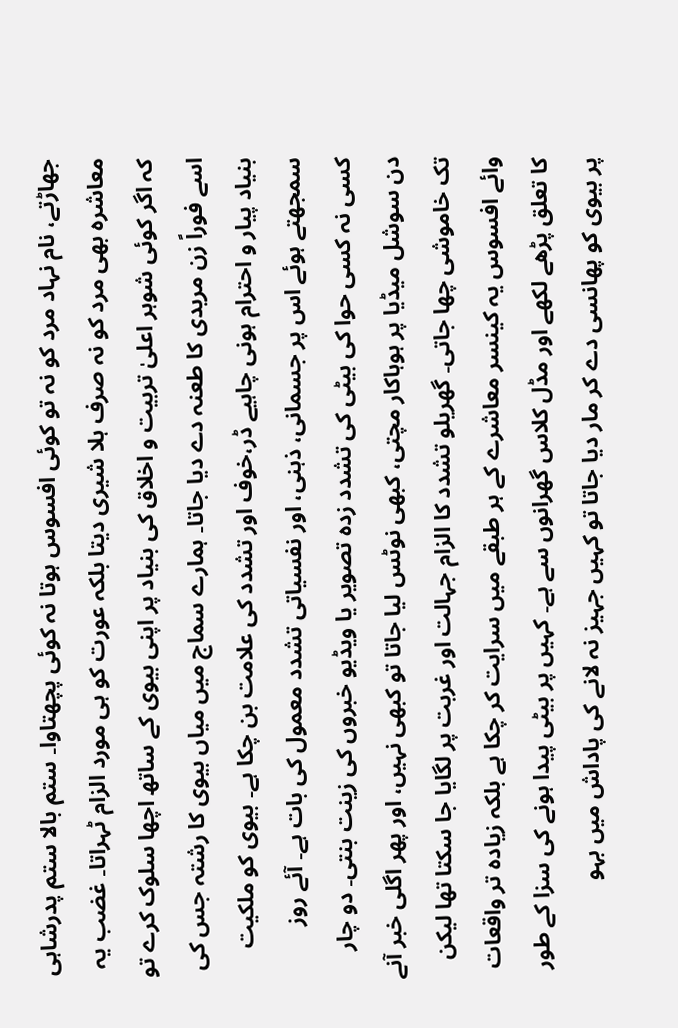جھاڑتے، نام نہاد مرد کو نہ تو کوئی افسوس ہوتا نہ کوئی پچھتاوا۔ ستم بالا ستم پدرشاہی معاشرہ بھی مرد کو نہ صرف ہلا شیری دیتا بلکہ عورت کو ہی مورد الزام ٹہراتا۔ غضب یہ کہ اگر کوئی شوہر اعلیٰ تربیت و اخلاق کی بنیاد پر اپنی بیوی کے ساتھ اچھا سلوک کرے تو اسے فوراً زن مریدی کا طعنہ دے دیا جاتا۔ ہمارے سماج میں میاں بیوی کا رشتہ جس کی بنیاد پیار و احترام ہونی چاہیے ڈر،خوف اور تشدد کی علامت بن چکا ہے۔ بیوی کو ملکیت سمجھتے ہوئے اس پر جسمانی، ذہنی، اور نفسیاتی تشدد معمول کی بات ہے۔ آئے روز کسی نہ کسی حوا کی بیٹی کی تشدد زدہ تصویر یا ویڈیو خبروں کی زینت بنتی۔ دو چار دن سوشل میڈیا پر ہوہاکار مچتی، کبھی نوٹس لیا جاتا تو کبھی نہیں، اور پھر اگلی خبر آنے تک خاموشی چھا جاتی۔ گھریلو تشدد کا الزام جہالت اور غربت پر لگایا جا سکتا تھا لیکن وائے افسوس یہ کینسر معاشرے کے ہر طبقے میں سرایت کر چکا ہے بلکہ زیادہ تر واقعات کا تعلق پڑھے لکھے اور مڈل کلاس گھرانوں سے ہے۔ کہیں پر بیٹی پیدا ہونے کی سزا کے طور پر بیوی کو پھانسی دے کر مار دیا جاتا تو کہیں جہیز نہ لانے کی پاداش میں بہو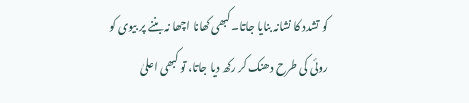کو تشدد کا نشانہ بنایا جاتا۔ کبھی کھانا اچھا نہ بننے پر بیوی کو روئی کی طرح دھنک کر رکھ دیا جاتا، تو کبھی اعلیٰ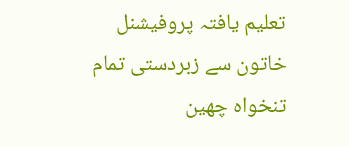تعلیم یافتہ پروفیشنل خاتون سے زبردستی تمام تنخواہ چھین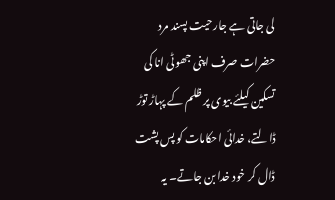لی جاتی ہے جارحیت پسند مرد حضرات صرف اپنی جھوٹی انا کی تسکین کیلئے بیوی پر ظلم کے پہاڑ توڑ ڈالتے، خدائی احکامات کو پس پشت ڈال کر خود خدا بن جاتے۔ یہ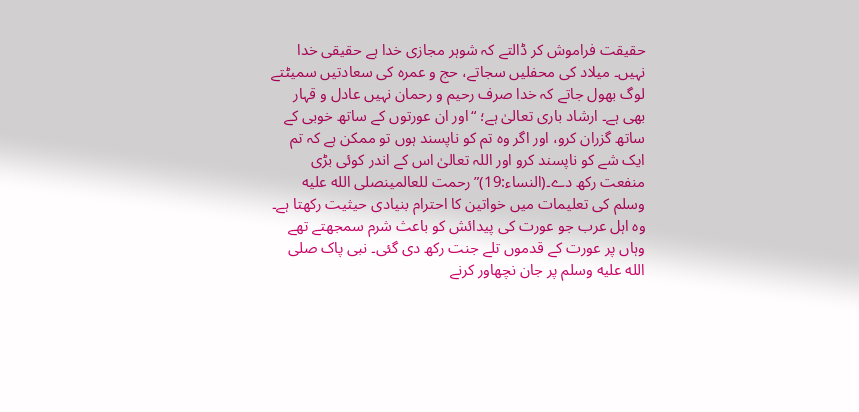حقیقت فراموش کر ڈالتے کہ شوہر مجازی خدا ہے حقیقی خدا نہیں۔ میلاد کی محفلیں سجاتے، حج و عمرہ کی سعادتیں سمیٹتے لوگ بھول جاتے کہ خدا صرف رحیم و رحمان نہیں عادل و قہار بھی ہے۔ ارشاد باری تعالیٰ ہے؛ “اور ان عورتوں کے ساتھ خوبی کے ساتھ گزران کرو، اور اگر وہ تم کو ناپسند ہوں تو ممکن ہے کہ تم ایک شے کو ناپسند کرو اور اللہ تعالیٰ اس کے اندر کوئی بڑی منفعت رکھ دے۔(النساء:19)” رحمت للعالمینصلى الله عليه وسلم کی تعلیمات میں خواتین کا احترام بنیادی حیثیت رکھتا ہے۔ وہ اہل عرب جو عورت کی پیدائش کو باعث شرم سمجھتے تھے وہاں پر عورت کے قدموں تلے جنت رکھ دی گئی۔ نبی پاک صلى الله عليه وسلم پر جان نچھاور کرنے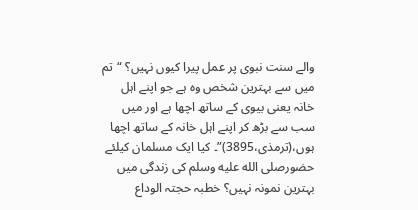والے سنت نبوی پر عمل پیرا کیوں نہیں؟ “تم میں سے بہترین شخص وہ ہے جو اپنے اہل خانہ یعنی بیوی کے ساتھ اچھا ہے اور میں سب سے بڑھ کر اپنے اہل خانہ کے ساتھ اچھا ہوں،(ترمذی،3895)”۔ کیا ایک مسلمان کیلئے حضورصلى الله عليه وسلم کی زندگی میں بہترین نمونہ نہیں؟ خطبہ حجتہ الوداع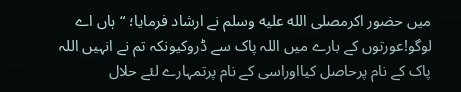میں حضور اکرمصلى الله عليه وسلم نے ارشاد فرمایا؛ “ہاں اے لوگو!عورتوں کے بارے میں اللہ پاک سے ڈروکیونکہ تم نے انہیں اللہ پاک کے نام پرحاصل کیااوراسی کے نام پرتمہارے لئے حلال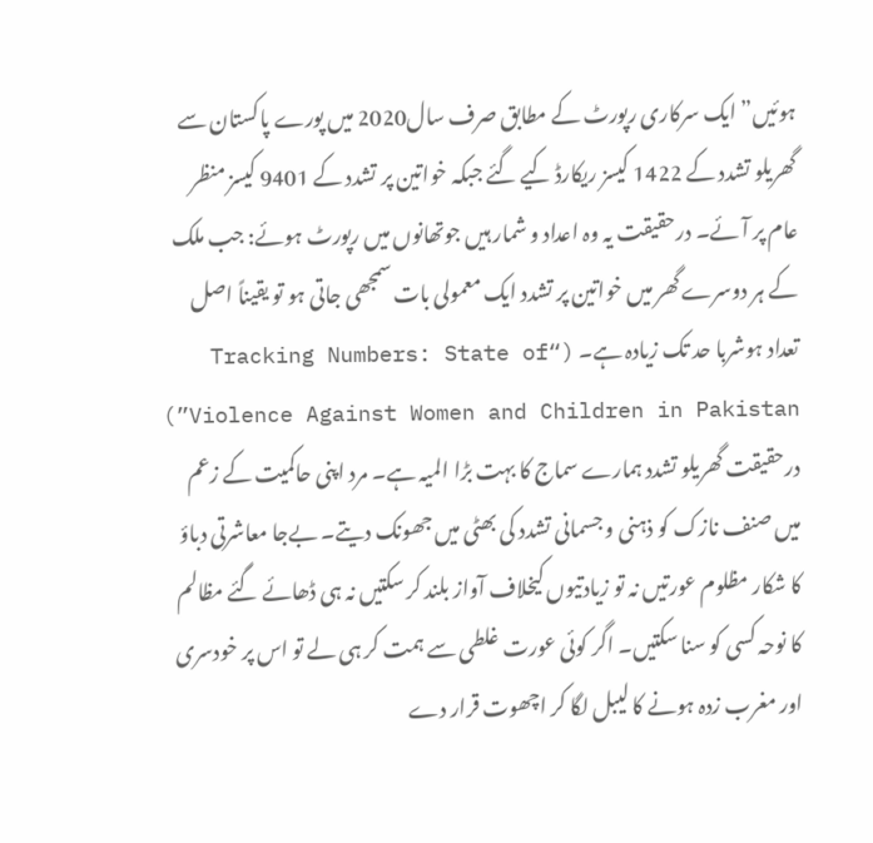ہوئیں” ایک سرکاری رپورٹ کے مطابق صرف سال2020 میں پورے پاکستان سے گھریلو تشدد کے 1422 کیسز ریکارڈ کیے گئے جبکہ خواتین پر تشدد کے 9401 کیسز منظر عام پر آئے۔ درحقیقت یہ وہ اعداد و شمار ہیں جوتھانوں میں رپورٹ ہوئے: جب ملک کے ہر دوسرے گھر میں خواتین پر تشدد ایک معمولی بات سمجھی جاتی ہو تو یقیناً اصل تعداد ہوشربا حد تک زیادہ ہے۔ (“Tracking Numbers: State of Violence Against Women and Children in Pakistan”) درحقیقت گھریلو تشدد ہمارے سماج کا بہت بڑا المیہ ہے۔ مرد اپنی حاکمیت کے زعم میں صنف نازک کو ذہنی و جسمانی تشدد کی بھٹی میں جھونک دیتے۔ بےجا معاشرتی دباؤ کا شکار مظلوم عورتیں نہ تو زیادتیوں کیخلاف آواز بلند کر سکتیں نہ ہی ڈھائے گئے مظالم کا نوحہ کسی کو سنا سکتیں۔ اگر کوئی عورت غلطی سے ہمت کر ہی لے تو اس پر خودسری اور مغرب زدہ ہونے کا لیبل لگا کر اچھوت قرار دے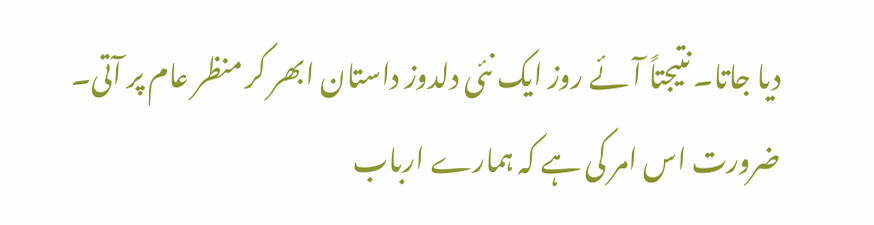دیا جاتا۔ نتیجتاً آئے روز ایک نئی دلدوز داستان ابھر کر منظر عام پر آتی۔ ضرورت اس امر کی ہے کہ ہمارے ارباب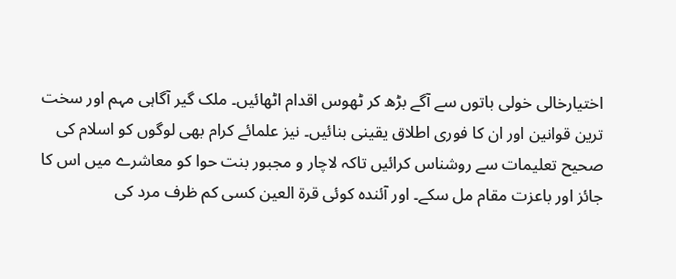اختیارخالی خولی باتوں سے آگے بڑھ کر ٹھوس اقدام اٹھائیں۔ ملک گیر آگاہی مہم اور سخت ترین قوانین اور ان کا فوری اطلاق یقینی بنائیں۔ نیز علمائے کرام بھی لوگوں کو اسلام کی صحیح تعلیمات سے روشناس کرائیں تاکہ لاچار و مجبور بنت حوا کو معاشرے میں اس کا جائز اور باعزت مقام مل سکے۔ اور آئندہ کوئی قرۃ العین کسی کم ظرف مرد کی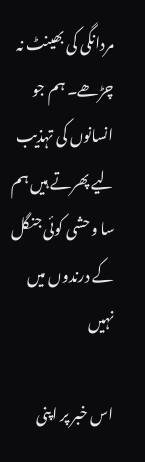مردانگی کی بھینٹ نہ چڑھے۔ ہم جو انسانوں کی تہذیب لیے پھرتے ہیں ہم سا وحشی کوئی جنگل کے درندوں میں نہیں

اس خبر پر اپنی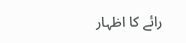رائے کا اظہار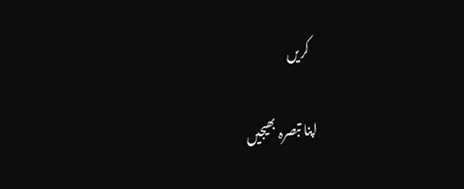کریں

اپنا تبصرہ بھیجیں